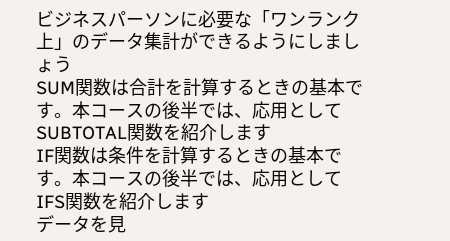ビジネスパーソンに必要な「ワンランク上」のデータ集計ができるようにしましょう
SUM関数は合計を計算するときの基本です。本コースの後半では、応用としてSUBTOTAL関数を紹介します
IF関数は条件を計算するときの基本です。本コースの後半では、応用としてIFS関数を紹介します
データを見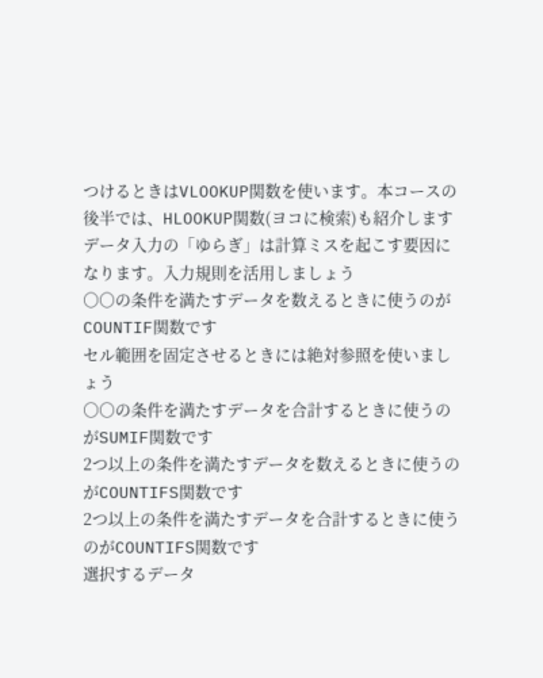つけるときはVLOOKUP関数を使います。本コースの後半では、HLOOKUP関数(ヨコに検索)も紹介します
データ入力の「ゆらぎ」は計算ミスを起こす要因になります。入力規則を活用しましょう
○○の条件を満たすデータを数えるときに使うのがCOUNTIF関数です
セル範囲を固定させるときには絶対参照を使いましょう
○○の条件を満たすデータを合計するときに使うのがSUMIF関数です
2つ以上の条件を満たすデータを数えるときに使うのがCOUNTIFS関数です
2つ以上の条件を満たすデータを合計するときに使うのがCOUNTIFS関数です
選択するデータ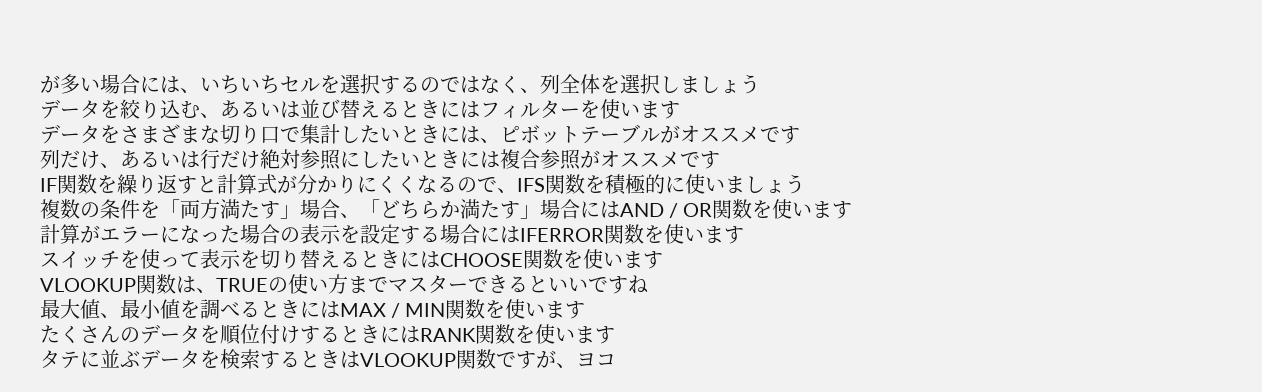が多い場合には、いちいちセルを選択するのではなく、列全体を選択しましょう
データを絞り込む、あるいは並び替えるときにはフィルターを使います
データをさまざまな切り口で集計したいときには、ピボットテーブルがオススメです
列だけ、あるいは行だけ絶対参照にしたいときには複合参照がオススメです
IF関数を繰り返すと計算式が分かりにくくなるので、IFS関数を積極的に使いましょう
複数の条件を「両方満たす」場合、「どちらか満たす」場合にはAND / OR関数を使います
計算がエラーになった場合の表示を設定する場合にはIFERROR関数を使います
スイッチを使って表示を切り替えるときにはCHOOSE関数を使います
VLOOKUP関数は、TRUEの使い方までマスターできるといいですね
最大値、最小値を調べるときにはMAX / MIN関数を使います
たくさんのデータを順位付けするときにはRANK関数を使います
タテに並ぶデータを検索するときはVLOOKUP関数ですが、ヨコ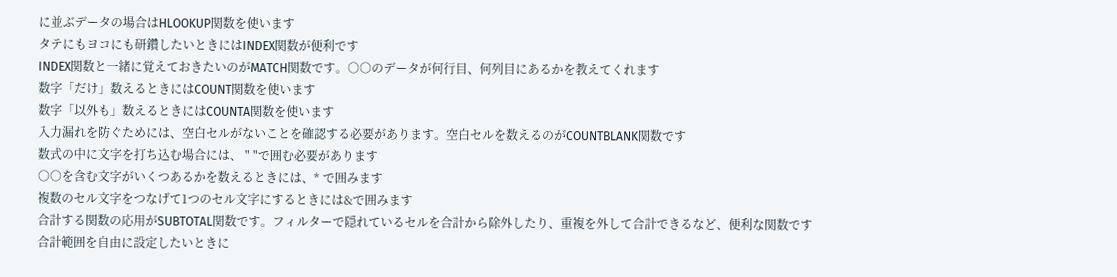に並ぶデータの場合はHLOOKUP関数を使います
タテにもヨコにも研鑽したいときにはINDEX関数が便利です
INDEX関数と一緒に覚えておきたいのがMATCH関数です。○○のデータが何行目、何列目にあるかを教えてくれます
数字「だけ」数えるときにはCOUNT関数を使います
数字「以外も」数えるときにはCOUNTA関数を使います
入力漏れを防ぐためには、空白セルがないことを確認する必要があります。空白セルを数えるのがCOUNTBLANK関数です
数式の中に文字を打ち込む場合には、 " "で囲む必要があります
○○を含む文字がいくつあるかを数えるときには、* で囲みます
複数のセル文字をつなげて1つのセル文字にするときには&で囲みます
合計する関数の応用がSUBTOTAL関数です。フィルターで隠れているセルを合計から除外したり、重複を外して合計できるなど、便利な関数です
合計範囲を自由に設定したいときに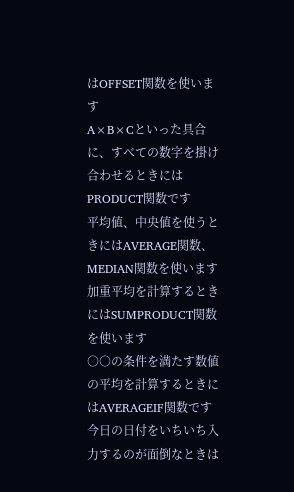はOFFSET関数を使います
A×B×Cといった具合に、すべての数字を掛け合わせるときにはPRODUCT関数です
平均値、中央値を使うときにはAVERAGE関数、MEDIAN関数を使います
加重平均を計算するときにはSUMPRODUCT関数を使います
○○の条件を満たす数値の平均を計算するときにはAVERAGEIF関数です
今日の日付をいちいち入力するのが面倒なときは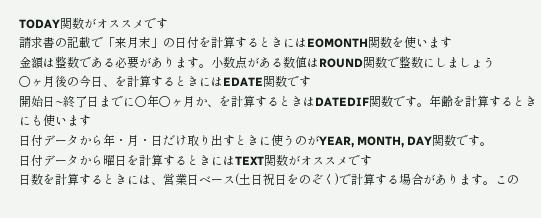TODAY関数がオススメです
請求書の記載で「来月末」の日付を計算するときにはEOMONTH関数を使います
金額は整数である必要があります。小数点がある数値はROUND関数で整数にしましょう
〇ヶ月後の今日、を計算するときにはEDATE関数です
開始日~終了日までに〇年〇ヶ月か、を計算するときはDATEDIF関数です。年齢を計算するときにも使います
日付データから年・月・日だけ取り出すときに使うのがYEAR, MONTH, DAY関数です。
日付データから曜日を計算するときにはTEXT関数がオススメです
日数を計算するときには、営業日ベース(土日祝日をのぞく)で計算する場合があります。この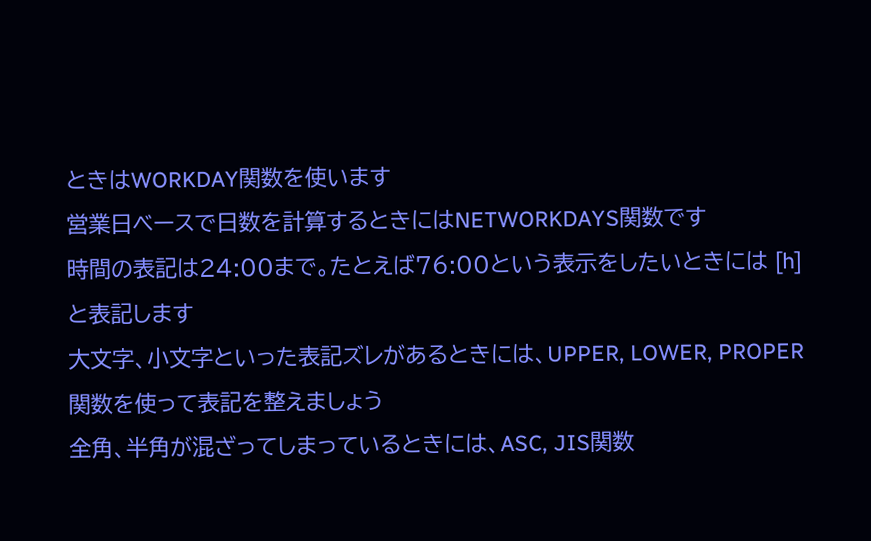ときはWORKDAY関数を使います
営業日ベースで日数を計算するときにはNETWORKDAYS関数です
時間の表記は24:00まで。たとえば76:00という表示をしたいときには [h]と表記します
大文字、小文字といった表記ズレがあるときには、UPPER, LOWER, PROPER関数を使って表記を整えましょう
全角、半角が混ざってしまっているときには、ASC, JIS関数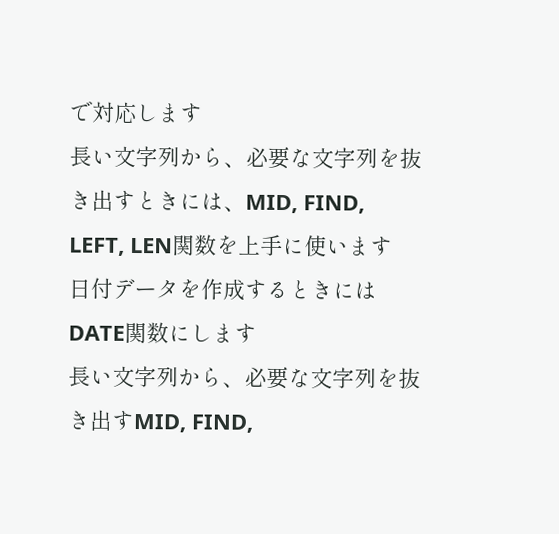で対応します
長い文字列から、必要な文字列を抜き出すときには、MID, FIND, LEFT, LEN関数を上手に使います
日付データを作成するときにはDATE関数にします
長い文字列から、必要な文字列を抜き出すMID, FIND,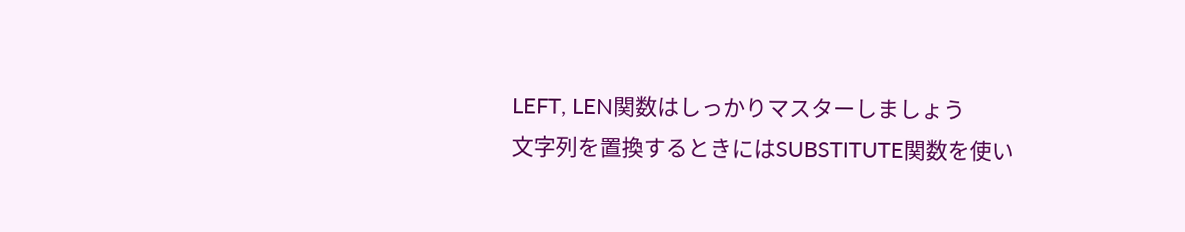LEFT, LEN関数はしっかりマスターしましょう
文字列を置換するときにはSUBSTITUTE関数を使い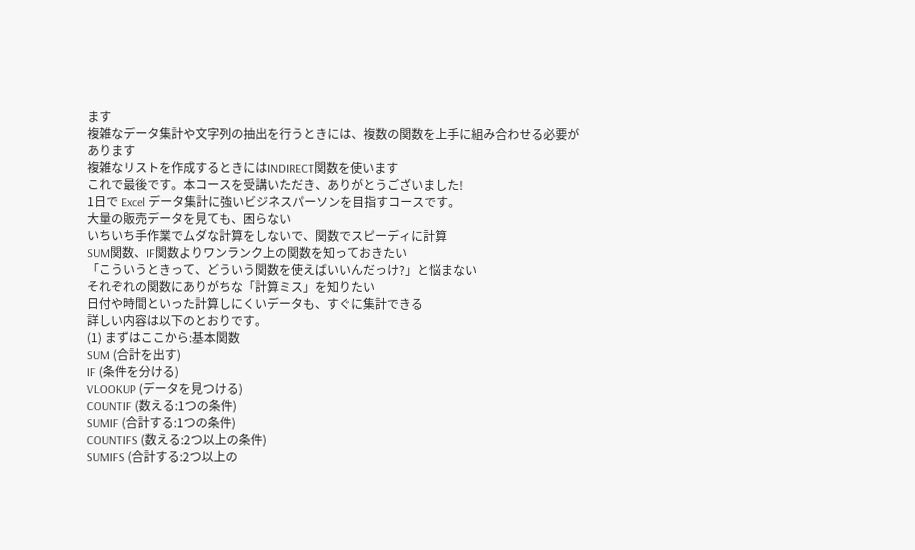ます
複雑なデータ集計や文字列の抽出を行うときには、複数の関数を上手に組み合わせる必要があります
複雑なリストを作成するときにはINDIRECT関数を使います
これで最後です。本コースを受講いただき、ありがとうございました!
1日で Excel データ集計に強いビジネスパーソンを目指すコースです。
大量の販売データを見ても、困らない
いちいち手作業でムダな計算をしないで、関数でスピーディに計算
SUM関数、IF関数よりワンランク上の関数を知っておきたい
「こういうときって、どういう関数を使えばいいんだっけ?」と悩まない
それぞれの関数にありがちな「計算ミス」を知りたい
日付や時間といった計算しにくいデータも、すぐに集計できる
詳しい内容は以下のとおりです。
(1) まずはここから:基本関数
SUM (合計を出す)
IF (条件を分ける)
VLOOKUP (データを見つける)
COUNTIF (数える:1つの条件)
SUMIF (合計する:1つの条件)
COUNTIFS (数える:2つ以上の条件)
SUMIFS (合計する:2つ以上の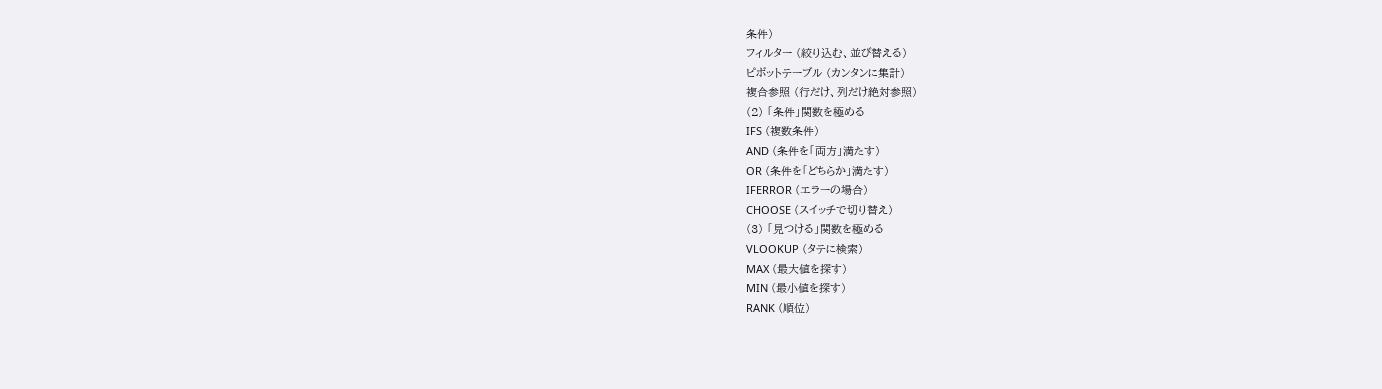条件)
フィルター (絞り込む、並び替える)
ピボットテーブル (カンタンに集計)
複合参照 (行だけ、列だけ絶対参照)
(2) 「条件」関数を極める
IFS (複数条件)
AND (条件を「両方」満たす)
OR (条件を「どちらか」満たす)
IFERROR (エラーの場合)
CHOOSE (スイッチで切り替え)
(3) 「見つける」関数を極める
VLOOKUP (タテに検索)
MAX (最大値を探す)
MIN (最小値を探す)
RANK (順位)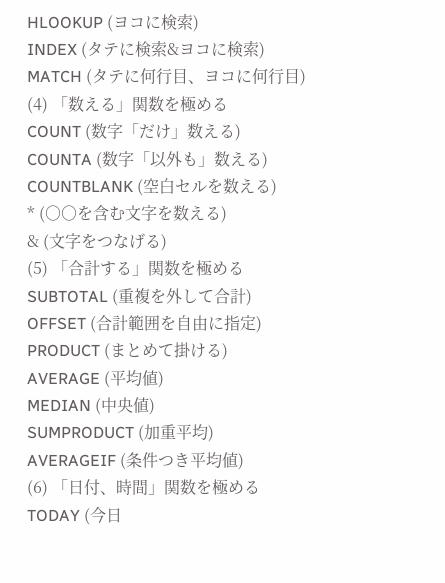HLOOKUP (ヨコに検索)
INDEX (タテに検索&ヨコに検索)
MATCH (タテに何行目、ヨコに何行目)
(4) 「数える」関数を極める
COUNT (数字「だけ」数える)
COUNTA (数字「以外も」数える)
COUNTBLANK (空白セルを数える)
* (○○を含む文字を数える)
& (文字をつなげる)
(5) 「合計する」関数を極める
SUBTOTAL (重複を外して合計)
OFFSET (合計範囲を自由に指定)
PRODUCT (まとめて掛ける)
AVERAGE (平均値)
MEDIAN (中央値)
SUMPRODUCT (加重平均)
AVERAGEIF (条件つき平均値)
(6) 「日付、時間」関数を極める
TODAY (今日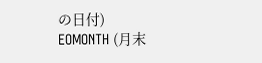の日付)
EOMONTH (月末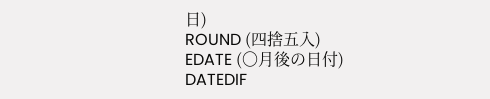日)
ROUND (四捨五入)
EDATE (〇月後の日付)
DATEDIF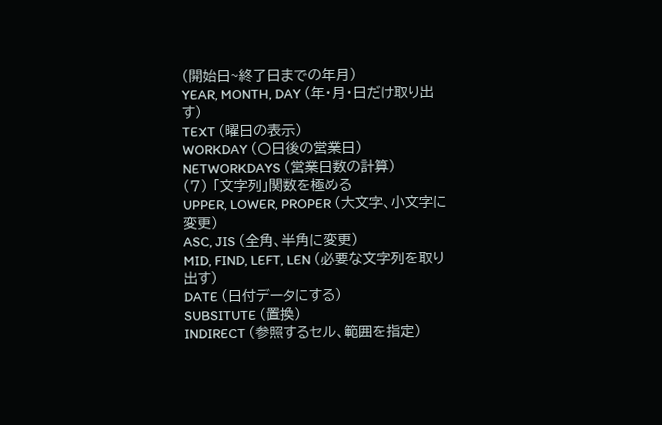(開始日~終了日までの年月)
YEAR, MONTH, DAY (年・月・日だけ取り出す)
TEXT (曜日の表示)
WORKDAY (〇日後の営業日)
NETWORKDAYS (営業日数の計算)
(7) 「文字列」関数を極める
UPPER, LOWER, PROPER (大文字、小文字に変更)
ASC, JIS (全角、半角に変更)
MID, FIND, LEFT, LEN (必要な文字列を取り出す)
DATE (日付データにする)
SUBSITUTE (置換)
INDIRECT (参照するセル、範囲を指定)